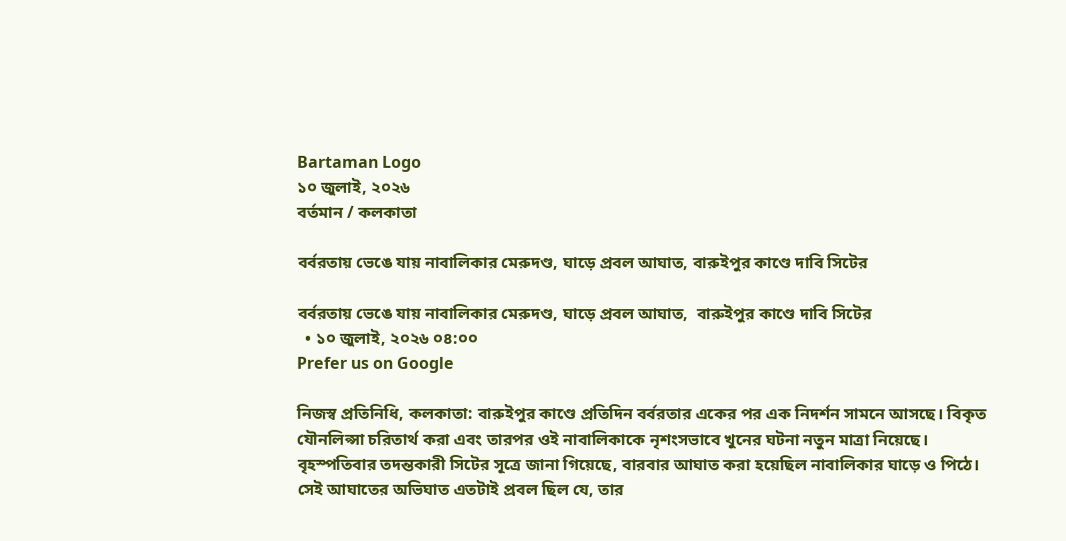Bartaman Logo
১০ জুলাই, ২০২৬
বর্তমান / কলকাতা

বর্বরতায় ভেঙে যায় নাবালিকার মেরুদণ্ড, ঘাড়ে প্রবল আঘাত, বারুইপুর কাণ্ডে দাবি সিটের

বর্বরতায় ভেঙে যায় নাবালিকার মেরুদণ্ড, ঘাড়ে প্রবল আঘাত,  বারুইপুর কাণ্ডে দাবি সিটের
  • ১০ জুলাই, ২০২৬ ০৪:০০
Prefer us on Google

নিজস্ব প্রতিনিধি, কলকাতা: বারুইপুর কাণ্ডে প্রতিদিন বর্বরতার একের পর এক নিদর্শন সামনে আসছে। বিকৃত যৌনলিপ্সা চরিতার্থ করা এবং তারপর ওই নাবালিকাকে নৃশংসভাবে খুনের ঘটনা নতুন মাত্রা নিয়েছে। বৃহস্পতিবার তদন্তকারী সিটের সূত্রে জানা গিয়েছে, বারবার আঘাত করা হয়েছিল নাবালিকার ঘাড়ে ও পিঠে। সেই আঘাতের অভিঘাত এতটাই প্রবল ছিল যে, তার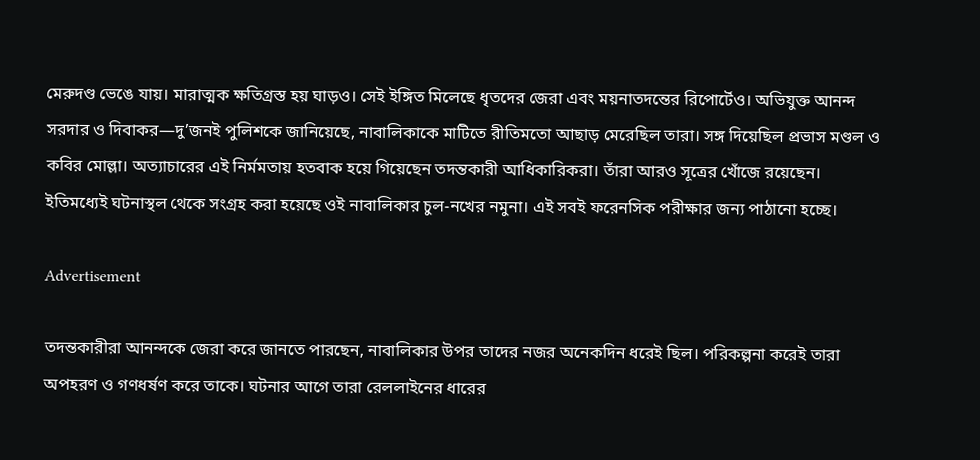মেরুদণ্ড ভেঙে যায়। মারাত্মক ক্ষতিগ্রস্ত হয় ঘাড়ও। সেই ইঙ্গিত মিলেছে ধৃতদের জেরা এবং ময়নাতদন্তের রিপোর্টেও। অভিযুক্ত আনন্দ সরদার ও দিবাকর—দু’জনই পুলিশকে জানিয়েছে, নাবালিকাকে মাটিতে রীতিমতো আছাড় মেরেছিল তারা। সঙ্গ দিয়েছিল প্রভাস মণ্ডল ও কবির মোল্লা। অত্যাচারের এই নির্মমতায় হতবাক হয়ে গিয়েছেন তদন্তকারী আধিকারিকরা। তাঁরা আরও সূত্রের খোঁজে রয়েছেন। ইতিমধ্যেই ঘটনাস্থল থেকে সংগ্রহ করা হয়েছে ওই নাবালিকার চুল-নখের নমুনা। এই সবই ফরেনসিক পরীক্ষার জন্য পাঠানো হচ্ছে।

Advertisement

তদন্তকারীরা আনন্দকে জেরা করে জানতে পারছেন, নাবালিকার উপর তাদের নজর অনেকদিন ধরেই ছিল। পরিকল্পনা করেই তারা অপহরণ ও গণধর্ষণ করে তাকে। ঘটনার আগে তারা রেললাইনের ধারের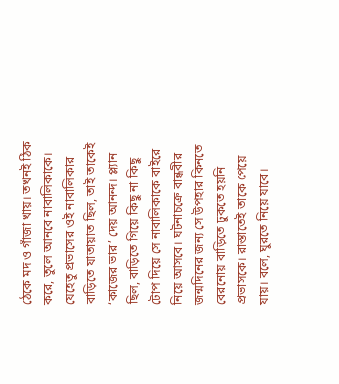ঠেকে মদ ও গাঁজা খায়। তখনই ঠিক করে, তুলে আনবে নাবালিকাকে। যেহেতু প্রভাসের ওই নাবালিকার বাড়িতে যাতায়াত ছিল, তাই তাকেই ‘কাজের ভার’ দেয় আনন্দ। প্ল্যান ছিল, বাড়িতে গিয়ে কিছু না কিছু টোপ দিয়ে সে নাবালিকাকে বাইরে নিয়ে আসবে। ঘটনাচক্রে বান্ধবীর জন্মদিনের জন্য সে উপহার কিনতে বেরনোয় বাড়িতে ঢুকতে হয়নি প্রভাসকে। রাস্তাতেই তাকে পেয়ে যায়। বলে, ঘুরতে নিয়ে যাবে।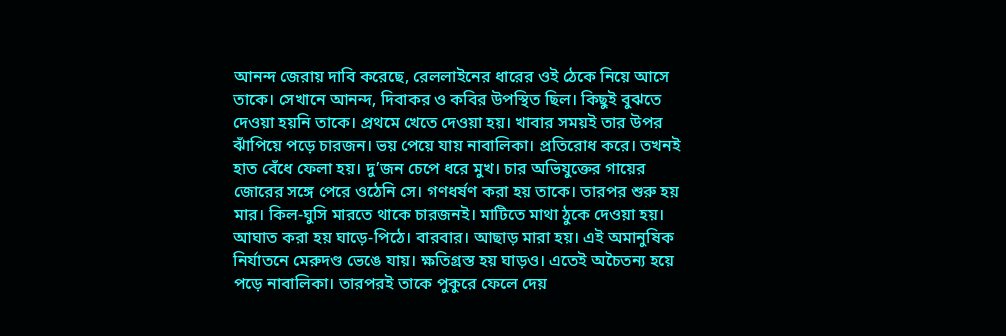আনন্দ জেরায় দাবি করেছে, রেললাইনের ধারের ওই ঠেকে নিয়ে আসে তাকে। সেখানে আনন্দ, দিবাকর ও কবির উপস্থিত ছিল। কিছুই বুঝতে দেওয়া হয়নি তাকে। প্রথমে খেতে দেওয়া হয়। খাবার সময়ই তার উপর ঝাঁপিয়ে পড়ে চারজন। ভয় পেয়ে যায় নাবালিকা। প্রতিরোধ করে। তখনই হাত বেঁধে ফেলা হয়। দু’জন চেপে ধরে মুখ। চার অভিযুক্তের গায়ের জোরের সঙ্গে পেরে ওঠেনি সে। গণধর্ষণ করা হয় তাকে। তারপর শুরু হয় মার। কিল-ঘুসি মারতে থাকে চারজনই। মাটিতে মাথা ঠুকে দেওয়া হয়। আঘাত করা হয় ঘাড়ে-পিঠে। বারবার। আছাড় মারা হয়। এই অমানুষিক নির্যাতনে মেরুদণ্ড ভেঙে যায়। ক্ষতিগ্রস্ত হয় ঘাড়ও। এতেই অচৈতন্য হয়ে পড়ে নাবালিকা। তারপরই তাকে পুকুরে ফেলে দেয়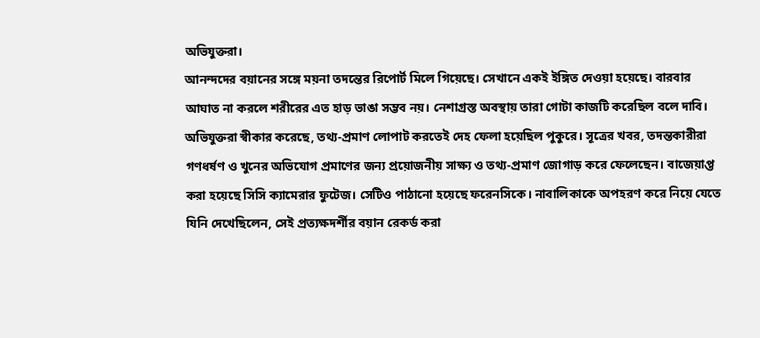অভিযুক্তরা।
আনন্দদের বয়ানের সঙ্গে ময়না তদন্তের রিপোর্ট মিলে গিয়েছে। সেখানে একই ইঙ্গিত দেওয়া হয়েছে। বারবার আঘাত না করলে শরীরের এত হাড় ভাঙা সম্ভব নয়। নেশাগ্রস্ত অবস্থায় তারা গোটা কাজটি করেছিল বলে দাবি। অভিযুক্তরা স্বীকার করেছে, তথ্য-প্রমাণ লোপাট করতেই দেহ ফেলা হয়েছিল পুকুরে। সূত্রের খবর, তদন্তকারীরা গণধর্ষণ ও খুনের অভিযোগ প্রমাণের জন্য প্রয়োজনীয় সাক্ষ্য ও তথ্য-প্রমাণ জোগাড় করে ফেলেছেন। বাজেয়াপ্ত করা হয়েছে সিসি ক্যামেরার ফুটেজ। সেটিও পাঠানো হয়েছে ফরেনসিকে। নাবালিকাকে অপহরণ করে নিয়ে যেতে যিনি দেখেছিলেন, সেই প্রত্যক্ষদর্শীর বয়ান রেকর্ড করা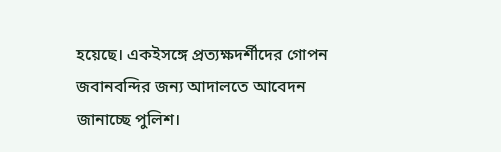হয়েছে। একইসঙ্গে প্রত্যক্ষদর্শীদের গোপন জবানবন্দির জন্য আদালতে আবেদন জানাচ্ছে পুলিশ।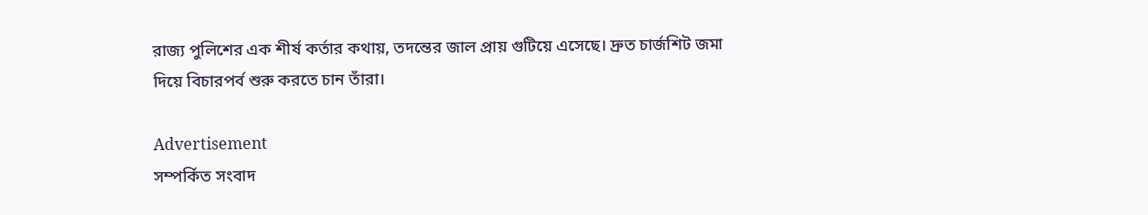রাজ্য পুলিশের এক শীর্ষ কর্তার কথায়, তদন্তের জাল প্রায় গুটিয়ে এসেছে। দ্রুত চার্জশিট জমা দিয়ে বিচারপর্ব শুরু করতে চান তাঁরা।

Advertisement
সম্পর্কিত সংবাদ